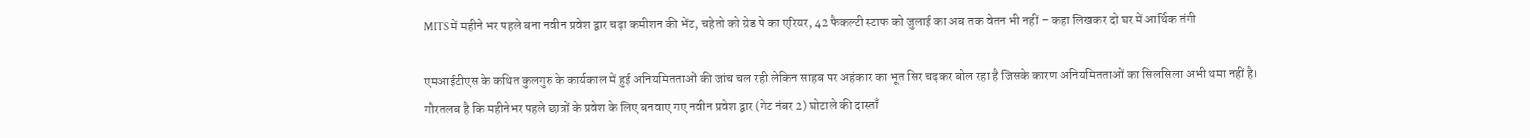MITS में महीने भर पहले बना नवीन प्रवेश द्वार चढ़ा कमीशन की भेंट, चहेतो को ग्रेड पे का एरियर, 42 फैकल्टी स्टाफ को जुलाई का अब तक वेतन भी नहीं – कहा लिखकर दो घर में आर्थिक तंगी

एमआईटीएस के कथित कुलगुरु के कार्यकाल में हुई अनियमितताओं की जांच चल रही लेकिन साहब पर अहंकार का भूत सिर चढ़कर बोल रहा है जिसके कारण अनियमितताओं का सिलसिला अभी थमा नहीं है।
गौरतलब है कि महीनेभर पहले छात्रों के प्रवेश के लिए बनवाए गए नवीन प्रवेश द्वार (गेट नंबर 2) घोटाले की दास्ताँ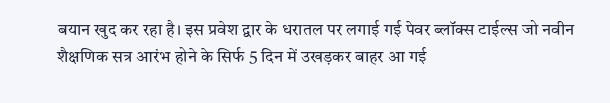बयान खुद कर रहा है। इस प्रवेश द्वार के धरातल पर लगाई गई पेवर ब्लॉक्स टाईल्स जो नवीन शैक्षणिक सत्र आरंभ होने के सिर्फ 5 दिन में उखड़कर बाहर आ गई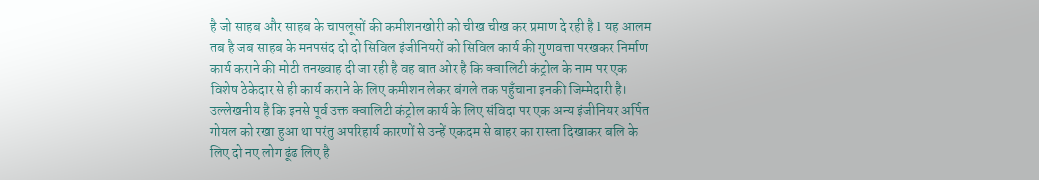है जो साहब और साहब के चापलूसों की कमीशनखोरी को चीख चीख कर प्रमाण दे रही है l यह आलम तब है जब साहब के मनपसंद दो दो सिविल इंजीनियरों को सिविल कार्य की गुणवत्ता परखकर निर्माण कार्य कराने की मोटी तनख्वाह दी जा रही है वह बात ओर है कि क्वालिटी कंट्रोल के नाम पर एक विशेष ठेकेदार से ही कार्य कराने के लिए कमीशन लेकर बंगले तक पहुँचाना इनकी जिम्मेदारी है। उल्लेखनीय है कि इनसे पूर्व उक्त क्वालिटी कंट्रोल कार्य के लिए संविदा पर एक अन्य इंजीनियर अर्पित गोयल को रखा हुआ था परंतु अपरिहार्य कारणों से उन्हें एकदम से बाहर का रास्ता दिखाकर बलि के लिए दो नए लोग ढूंढ लिए है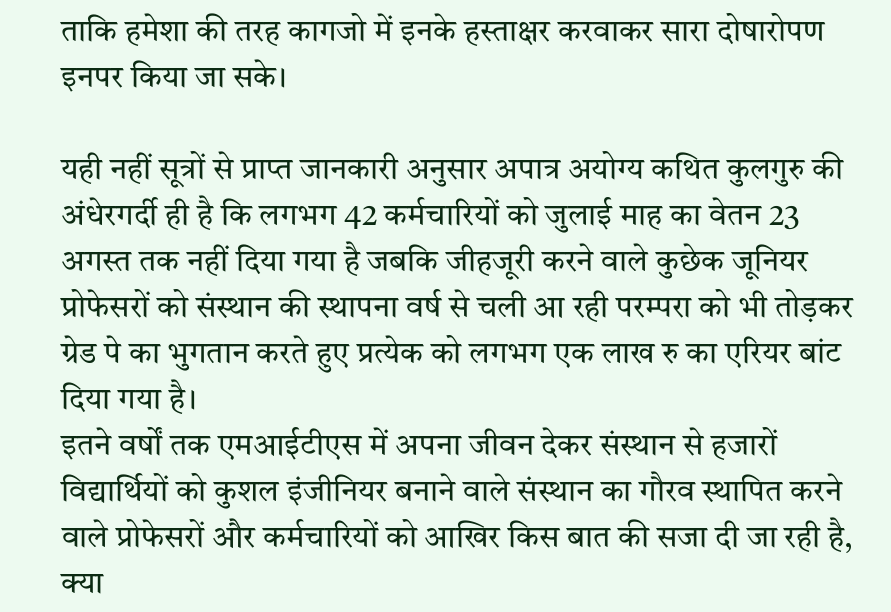ताकि हमेशा की तरह कागजो में इनके हस्ताक्षर करवाकर सारा दोषारोपण इनपर किया जा सके।

यही नहीं सूत्रों से प्राप्त जानकारी अनुसार अपात्र अयोग्य कथित कुलगुरु की अंधेरगर्दी ही है कि लगभग 42 कर्मचारियों को जुलाई माह का वेतन 23 अगस्त तक नहीं दिया गया है जबकि जीहजूरी करने वाले कुछेक जूनियर प्रोफेसरों को संस्थान की स्थापना वर्ष से चली आ रही परम्परा को भी तोड़कर ग्रेड पे का भुगतान करते हुए प्रत्येक को लगभग एक लाख रु का एरियर बांट दिया गया है।
इतने वर्षों तक एमआईटीएस में अपना जीवन देकर संस्थान से हजारों विद्यार्थियों को कुशल इंजीनियर बनाने वाले संस्थान का गौरव स्थापित करने वाले प्रोफेसरों और कर्मचारियों को आखिर किस बात की सजा दी जा रही है, क्या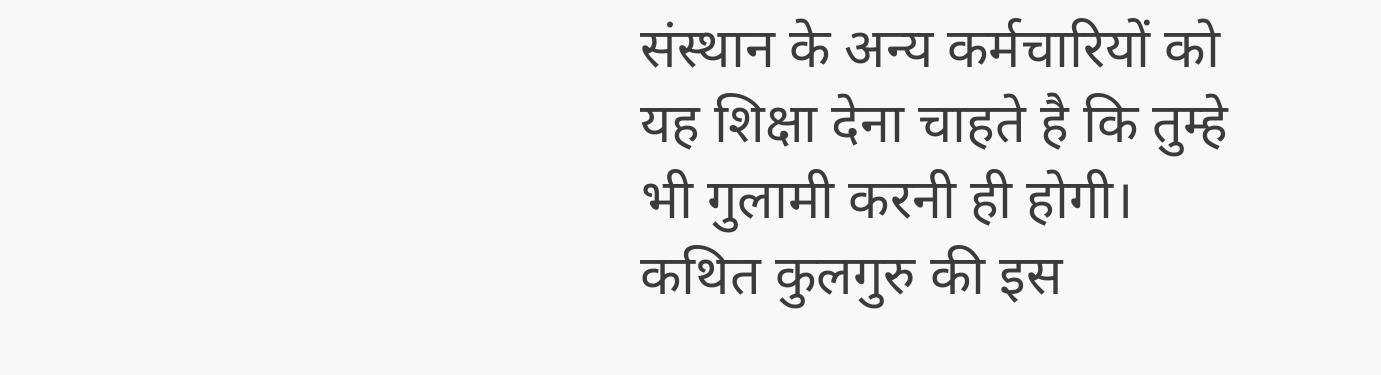संस्थान के अन्य कर्मचारियों को यह शिक्षा देना चाहते है कि तुम्हे भी गुलामी करनी ही होगी। कथित कुलगुरु की इस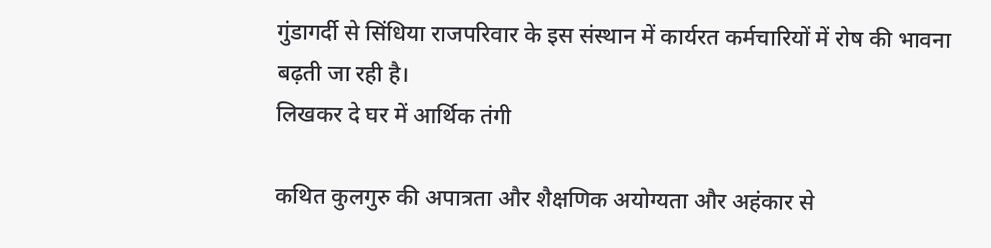गुंडागर्दी से सिंधिया राजपरिवार के इस संस्थान में कार्यरत कर्मचारियों में रोष की भावना बढ़ती जा रही है।
लिखकर दे घर में आर्थिक तंगी

कथित कुलगुरु की अपात्रता और शैक्षणिक अयोग्यता और अहंकार से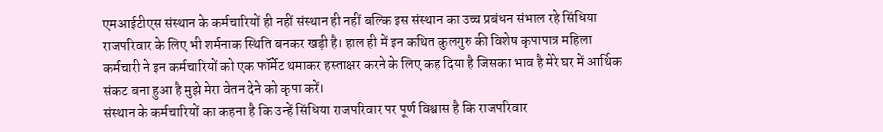एमआईटीएस संस्थान के कर्मचारियों ही नहीं संस्थान ही नहीं बल्कि इस संस्थान का उच्च प्रबंधन संभाल रहे सिंधिया राजपरिवार के लिए भी शर्मनाक स्थिति बनकर खड़ी है। हाल ही में इन कथित कुलगुरु की विशेष कृपापात्र महिला कर्मचारी ने इन कर्मचारियों को एक फॉर्मेट थमाकर हस्ताक्षर करने के लिए कह दिया है जिसका भाव है मेरे घर में आर्थिक संकट बना हुआ है मुझे मेरा वेतन देने को कृपा करें।
संस्थान के कर्मचारियों का कहना है कि उन्हें सिंधिया राजपरिवार पर पूर्ण विश्वास है कि राजपरिवार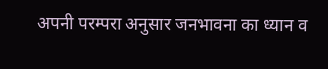अपनी परम्परा अनुसार जनभावना का ध्यान व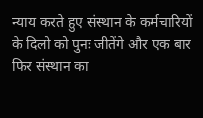न्याय करते हुए संस्थान के कर्मचारियों के दिलो को पुनः जीतेंगे और एक बार फिर संस्थान का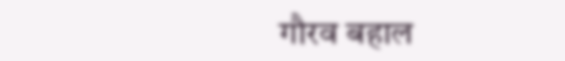गौरव बहाल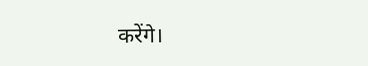करेंगे।